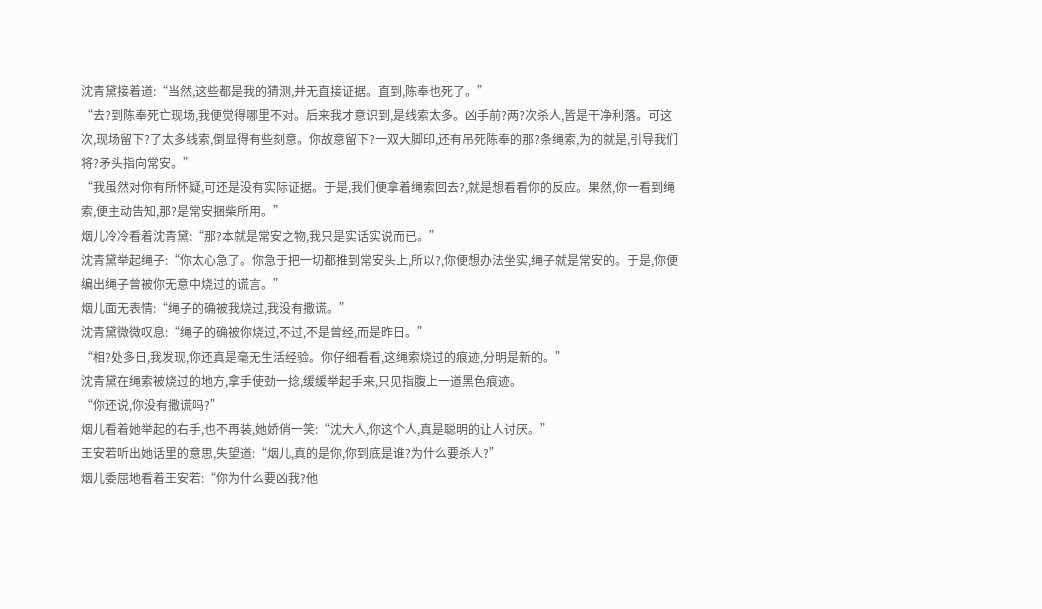沈青黛接着道:“当然,这些都是我的猜测,并无直接证据。直到,陈奉也死了。”
“去?到陈奉死亡现场,我便觉得哪里不对。后来我才意识到,是线索太多。凶手前?两?次杀人,皆是干净利落。可这次,现场留下?了太多线索,倒显得有些刻意。你故意留下?一双大脚印,还有吊死陈奉的那?条绳索,为的就是,引导我们将?矛头指向常安。”
“我虽然对你有所怀疑,可还是没有实际证据。于是,我们便拿着绳索回去?,就是想看看你的反应。果然,你一看到绳索,便主动告知,那?是常安捆柴所用。”
烟儿冷冷看着沈青黛:“那?本就是常安之物,我只是实话实说而已。”
沈青黛举起绳子:“你太心急了。你急于把一切都推到常安头上,所以?,你便想办法坐实,绳子就是常安的。于是,你便编出绳子曾被你无意中烧过的谎言。”
烟儿面无表情:“绳子的确被我烧过,我没有撒谎。”
沈青黛微微叹息:“绳子的确被你烧过,不过,不是曾经,而是昨日。”
“相?处多日,我发现,你还真是毫无生活经验。你仔细看看,这绳索烧过的痕迹,分明是新的。”
沈青黛在绳索被烧过的地方,拿手使劲一捻,缓缓举起手来,只见指腹上一道黑色痕迹。
“你还说,你没有撒谎吗?”
烟儿看着她举起的右手,也不再装,她娇俏一笑:“沈大人,你这个人,真是聪明的让人讨厌。”
王安若听出她话里的意思,失望道:“烟儿,真的是你,你到底是谁?为什么要杀人?”
烟儿委屈地看着王安若:“你为什么要凶我?他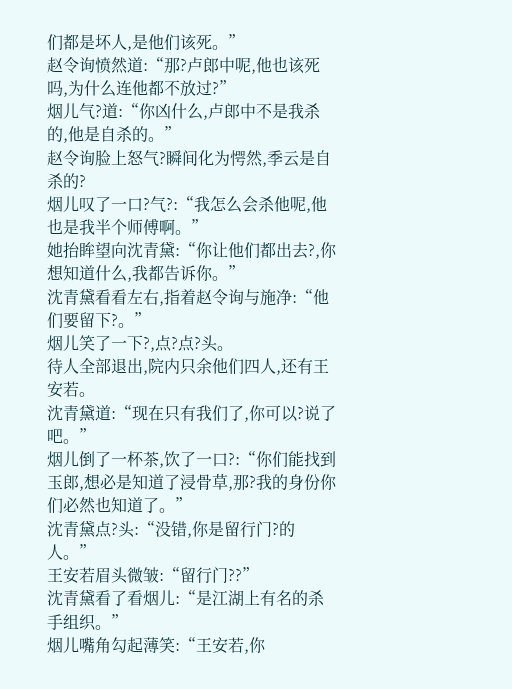们都是坏人,是他们该死。”
赵令询愤然道:“那?卢郎中呢,他也该死吗,为什么连他都不放过?”
烟儿气?道:“你凶什么,卢郎中不是我杀的,他是自杀的。”
赵令询脸上怒气?瞬间化为愕然,季云是自杀的?
烟儿叹了一口?气?:“我怎么会杀他呢,他也是我半个师傅啊。”
她抬眸望向沈青黛:“你让他们都出去?,你想知道什么,我都告诉你。”
沈青黛看看左右,指着赵令询与施净:“他们要留下?。”
烟儿笑了一下?,点?点?头。
待人全部退出,院内只余他们四人,还有王安若。
沈青黛道:“现在只有我们了,你可以?说了吧。”
烟儿倒了一杯茶,饮了一口?:“你们能找到玉郎,想必是知道了浸骨草,那?我的身份你们必然也知道了。”
沈青黛点?头:“没错,你是留行门?的人。”
王安若眉头微皱:“留行门??”
沈青黛看了看烟儿:“是江湖上有名的杀手组织。”
烟儿嘴角勾起薄笑:“王安若,你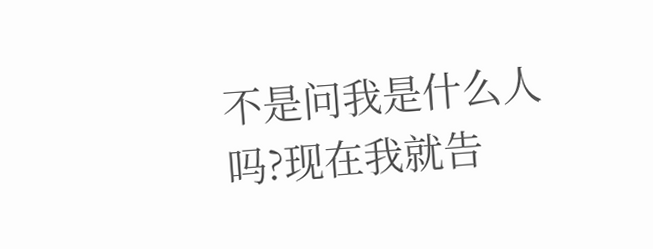不是问我是什么人吗?现在我就告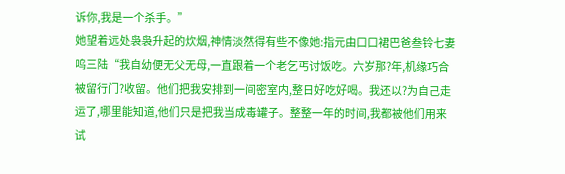诉你,我是一个杀手。”
她望着远处袅袅升起的炊烟,神情淡然得有些不像她:指元由口口裙巴爸叁铃七妻呜三陆“我自幼便无父无母,一直跟着一个老乞丐讨饭吃。六岁那?年,机缘巧合被留行门?收留。他们把我安排到一间密室内,整日好吃好喝。我还以?为自己走运了,哪里能知道,他们只是把我当成毒罐子。整整一年的时间,我都被他们用来试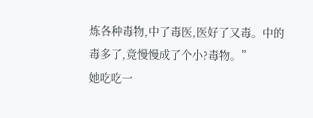炼各种毒物,中了毒医,医好了又毒。中的毒多了,竟慢慢成了个小?毒物。”
她吃吃一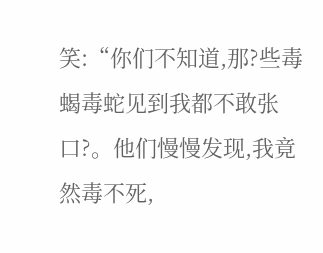笑:“你们不知道,那?些毒蝎毒蛇见到我都不敢张口?。他们慢慢发现,我竟然毒不死,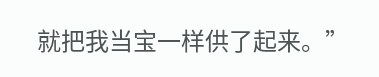就把我当宝一样供了起来。”